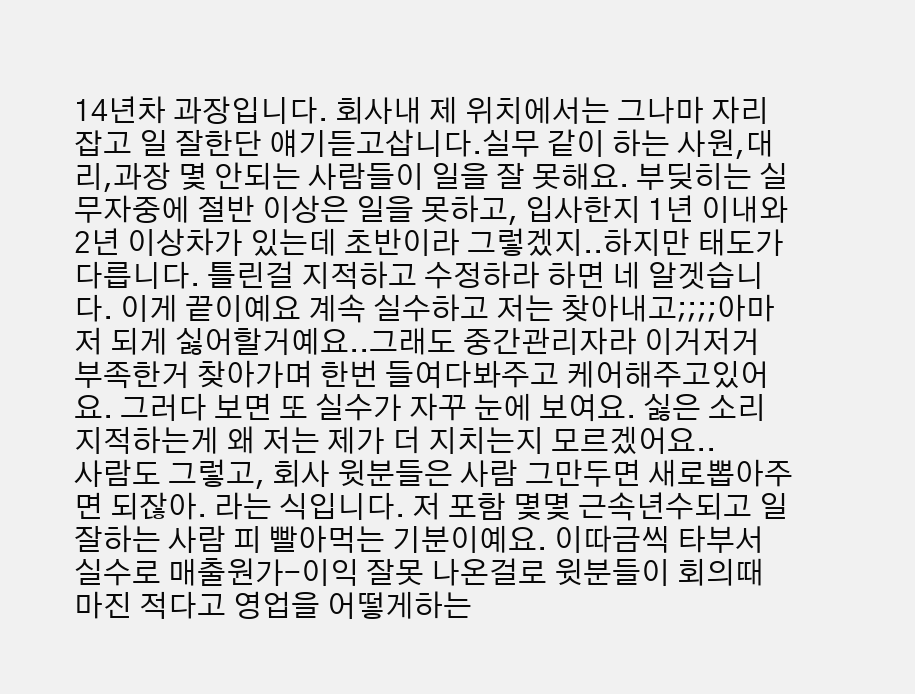14년차 과장입니다. 회사내 제 위치에서는 그나마 자리잡고 일 잘한단 얘기듣고삽니다.실무 같이 하는 사원,대리,과장 몇 안되는 사람들이 일을 잘 못해요. 부딪히는 실무자중에 절반 이상은 일을 못하고, 입사한지 1년 이내와 2년 이상차가 있는데 초반이라 그렇겠지..하지만 태도가 다릅니다. 틀린걸 지적하고 수정하라 하면 네 알겟습니다. 이게 끝이예요 계속 실수하고 저는 찾아내고;;;;아마 저 되게 싫어할거예요..그래도 중간관리자라 이거저거 부족한거 찾아가며 한번 들여다봐주고 케어해주고있어요. 그러다 보면 또 실수가 자꾸 눈에 보여요. 싫은 소리 지적하는게 왜 저는 제가 더 지치는지 모르겠어요..
사람도 그렇고, 회사 윗분들은 사람 그만두면 새로뽑아주면 되잖아. 라는 식입니다. 저 포함 몇몇 근속년수되고 일 잘하는 사람 피 빨아먹는 기분이예요. 이따금씩 타부서 실수로 매출원가-이익 잘못 나온걸로 윗분들이 회의때 마진 적다고 영업을 어떻게하는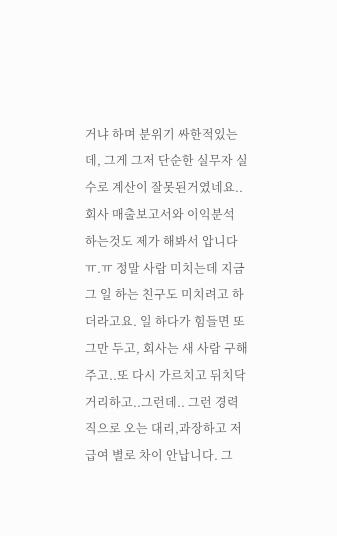거냐 하며 분위기 싸한적있는데, 그게 그저 단순한 실무자 실수로 계산이 잘못된거였네요.. 회사 매출보고서와 이익분석 하는것도 제가 해봐서 압니다 ㅠ.ㅠ 정말 사람 미치는데 지금 그 일 하는 친구도 미치려고 하더라고요. 일 하다가 힘들면 또 그만 두고, 회사는 새 사람 구해주고..또 다시 가르치고 뒤치닥거리하고..그런데.. 그런 경력직으로 오는 대리,과장하고 저 급여 별로 차이 안납니다. 그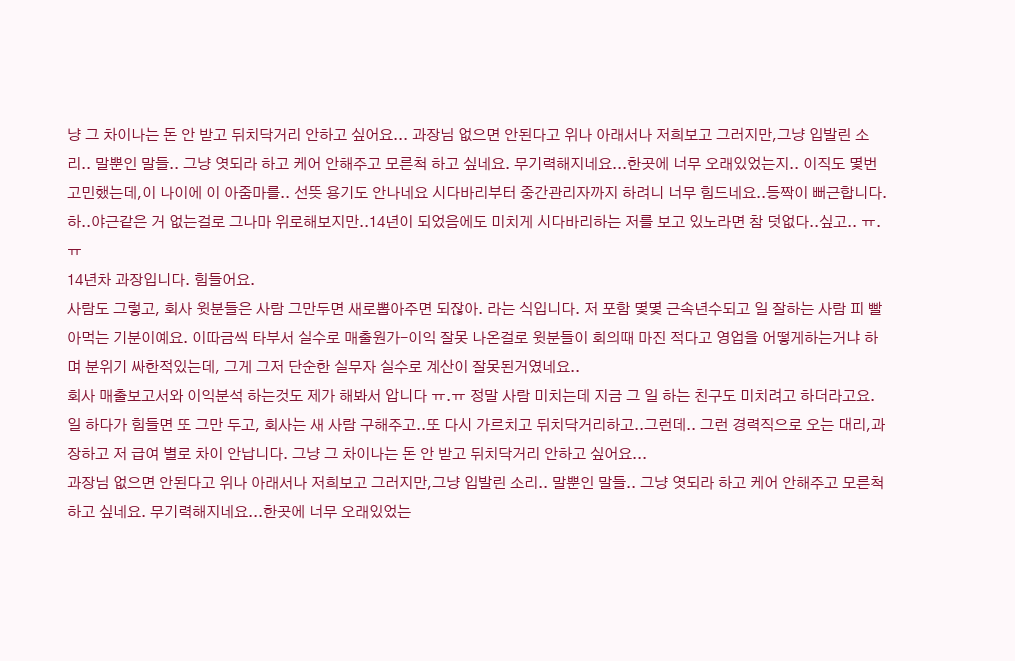냥 그 차이나는 돈 안 받고 뒤치닥거리 안하고 싶어요... 과장님 없으면 안된다고 위나 아래서나 저희보고 그러지만,그냥 입발린 소리.. 말뿐인 말들.. 그냥 엿되라 하고 케어 안해주고 모른척 하고 싶네요. 무기력해지네요...한곳에 너무 오래있었는지.. 이직도 몇번 고민했는데,이 나이에 이 아줌마를.. 선뜻 용기도 안나네요 시다바리부터 중간관리자까지 하려니 너무 힘드네요..등짝이 뻐근합니다. 하..야근같은 거 없는걸로 그나마 위로해보지만..14년이 되었음에도 미치게 시다바리하는 저를 보고 있노라면 참 덧없다..싶고.. ㅠ.ㅠ
14년차 과장입니다. 힘들어요.
사람도 그렇고, 회사 윗분들은 사람 그만두면 새로뽑아주면 되잖아. 라는 식입니다. 저 포함 몇몇 근속년수되고 일 잘하는 사람 피 빨아먹는 기분이예요. 이따금씩 타부서 실수로 매출원가-이익 잘못 나온걸로 윗분들이 회의때 마진 적다고 영업을 어떻게하는거냐 하며 분위기 싸한적있는데, 그게 그저 단순한 실무자 실수로 계산이 잘못된거였네요..
회사 매출보고서와 이익분석 하는것도 제가 해봐서 압니다 ㅠ.ㅠ 정말 사람 미치는데 지금 그 일 하는 친구도 미치려고 하더라고요.
일 하다가 힘들면 또 그만 두고, 회사는 새 사람 구해주고..또 다시 가르치고 뒤치닥거리하고..그런데.. 그런 경력직으로 오는 대리,과장하고 저 급여 별로 차이 안납니다. 그냥 그 차이나는 돈 안 받고 뒤치닥거리 안하고 싶어요...
과장님 없으면 안된다고 위나 아래서나 저희보고 그러지만,그냥 입발린 소리.. 말뿐인 말들.. 그냥 엿되라 하고 케어 안해주고 모른척 하고 싶네요. 무기력해지네요...한곳에 너무 오래있었는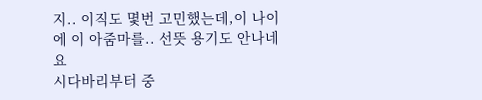지.. 이직도 몇번 고민했는데,이 나이에 이 아줌마를.. 선뜻 용기도 안나네요
시다바리부터 중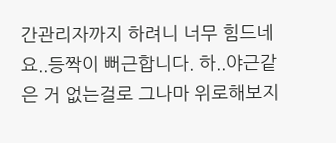간관리자까지 하려니 너무 힘드네요..등짝이 뻐근합니다. 하..야근같은 거 없는걸로 그나마 위로해보지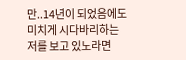만..14년이 되었음에도 미치게 시다바리하는 저를 보고 있노라면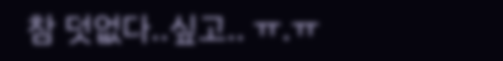참 덧없다..싶고.. ㅠ.ㅠ